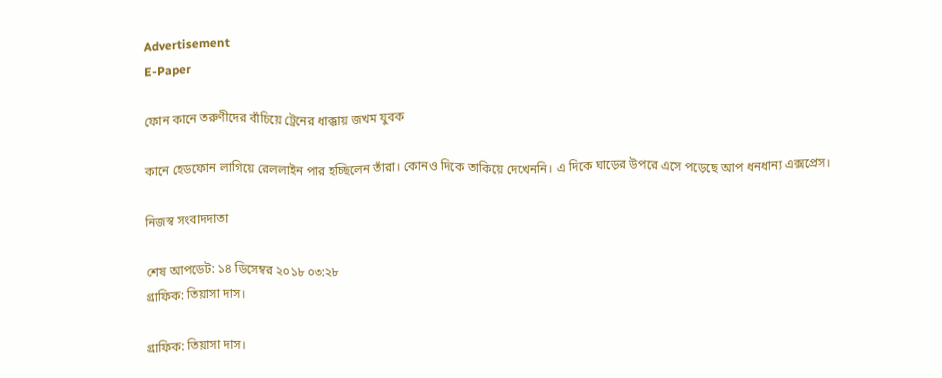Advertisement
E-Paper

ফোন কানে তরুণীদের বাঁচিয়ে ট্রেনের ধাক্কায় জখম যুবক

কানে হেডফোন লাগিয়ে রেললাইন পার হচ্ছিলেন তাঁরা। কোনও দিকে তাকিয়ে দেখেননি। এ দিকে ঘাড়ের উপরে এসে পড়েছে আপ ধনধান্য এক্সপ্রেস।

নিজস্ব সংবাদদাতা

শেষ আপডেট: ১৪ ডিসেম্বর ২০১৮ ০৩:২৮
গ্রাফিক: তিয়াসা দাস।

গ্রাফিক: তিয়াসা দাস।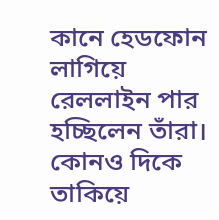কানে হেডফোন লাগিয়ে রেললাইন পার হচ্ছিলেন তাঁরা। কোনও দিকে তাকিয়ে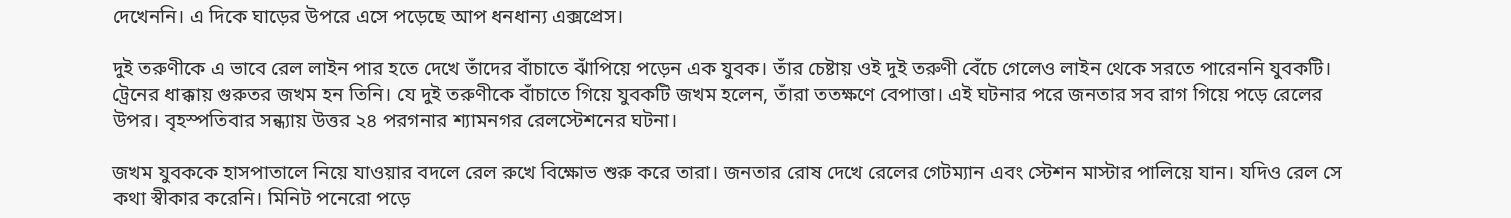দেখেননি। এ দিকে ঘাড়ের উপরে এসে পড়েছে আপ ধনধান্য এক্সপ্রেস।

দুই তরুণীকে এ ভাবে রেল লাইন পার হতে দেখে তাঁদের বাঁচাতে ঝাঁপিয়ে পড়েন এক যুবক। তাঁর চেষ্টায় ওই দুই তরুণী বেঁচে গেলেও লাইন থেকে সরতে পারেননি যুবকটি। ট্রেনের ধাক্কায় গুরুতর জখম হন তিনি। যে দুই তরুণীকে বাঁচাতে গিয়ে যুবকটি জখম হলেন, তাঁরা ততক্ষণে বেপাত্তা। এই ঘটনার পরে জনতার সব রাগ গিয়ে পড়ে রেলের উপর। বৃহস্পতিবার সন্ধ্যায় উত্তর ২৪ পরগনার শ্যামনগর রেলস্টেশনের ঘটনা।

জখম যুবককে হাসপাতালে নিয়ে যাওয়ার বদলে রেল রুখে বিক্ষোভ শুরু করে তারা। জনতার রোষ দেখে রেলের গেটম্যান এবং স্টেশন মাস্টার পালিয়ে যান। যদিও রেল সে কথা স্বীকার করেনি। মিনিট পনেরো পড়ে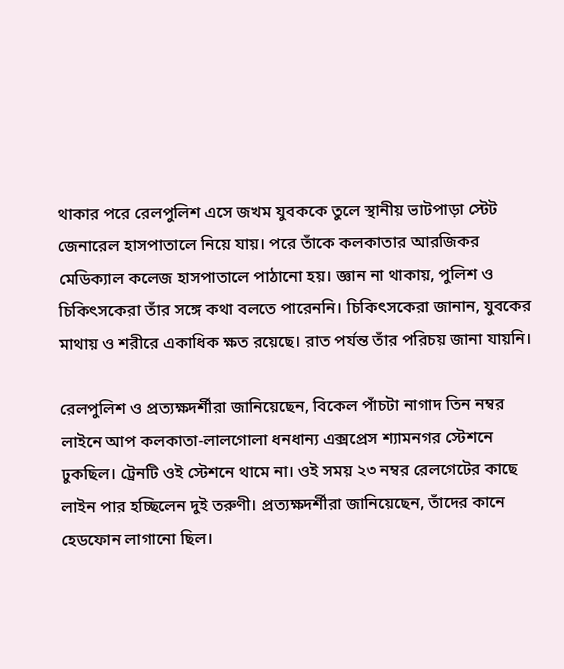থাকার পরে রেলপুলিশ এসে জখম যুবককে তুলে স্থানীয় ভাটপাড়া স্টেট জেনারেল হাসপাতালে নিয়ে যায়। পরে তাঁকে কলকাতার আরজিকর মেডিক্যাল কলেজ হাসপাতালে পাঠানো হয়। জ্ঞান না থাকায়, পুলিশ ও চিকিৎসকেরা তাঁর সঙ্গে কথা বলতে পারেননি। চিকিৎসকেরা জানান, যুবকের মাথায় ও শরীরে একাধিক ক্ষত রয়েছে। রাত পর্যন্ত তাঁর পরিচয় জানা যায়নি।

রেলপুলিশ ও প্রত্যক্ষদর্শীরা জানিয়েছেন, বিকেল পাঁচটা নাগাদ তিন নম্বর লাইনে আপ কলকাতা-লালগোলা ধনধান্য এক্সপ্রেস শ্যামনগর স্টেশনে ঢুকছিল। ট্রেনটি ওই স্টেশনে থামে না। ওই সময় ২৩ নম্বর রেলগেটের কাছে লাইন পার হচ্ছিলেন দুই তরুণী। প্রত্যক্ষদর্শীরা জানিয়েছেন, তাঁদের কানে হেডফোন লাগানো ছিল।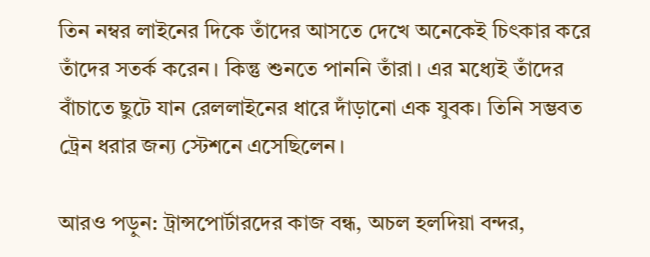তিন নম্বর লাইনের দিকে তাঁদের আসতে দেখে অনেকেই চিৎকার করে তাঁদের সতর্ক করেন। কিন্তু শুনতে পাননি তাঁরা। এর মধ্যেই তাঁদের বাঁচাতে ছুটে যান রেললাইনের ধারে দাঁড়ানো এক যুবক। তিনি সম্ভবত ট্রেন ধরার জন্য স্টেশনে এসেছিলেন।

আরও পড়ুন: ট্রান্সপোর্টারদের কাজ বন্ধ, অচল হলদিয়া বন্দর,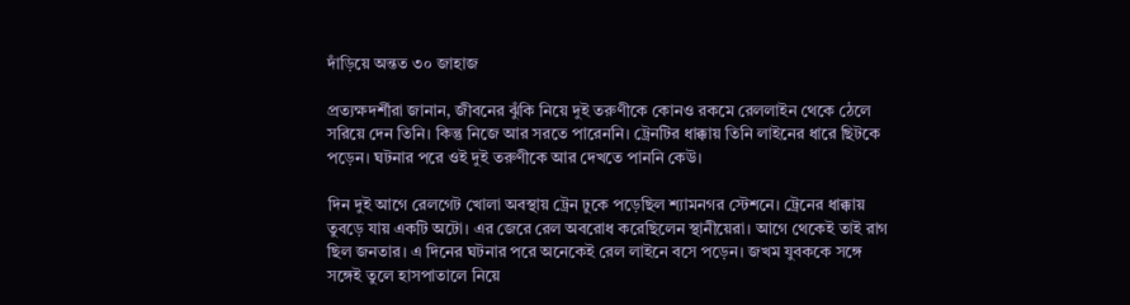দাঁড়িয়ে অন্তত ৩০ জাহাজ

প্রত্যক্ষদর্শীরা জানান, জীবনের ঝুঁকি নিয়ে দুই তরুণীকে কোনও রকমে রেললাইন থেকে ঠেলে সরিয়ে দেন তিনি। কিন্তু নিজে আর সরতে পারেননি। ট্রেনটির ধাক্কায় তিনি লাইনের ধারে ছিটকে পড়েন। ঘটনার পরে ওই দুই তরুণীকে আর দেখতে পাননি কেউ।

দিন দুই আগে রেলগেট খোলা অবস্থায় ট্রেন ঢুকে পড়েছিল শ্যামনগর স্টেশনে। ট্রেনের ধাক্কায় তুবড়ে যায় একটি অটো। এর জেরে রেল অবরোধ করেছিলেন স্থানীয়েরা। আগে থেকেই তাই রাগ ছিল জনতার। এ দিনের ঘটনার পরে অনেকেই রেল লাইনে বসে পড়েন। জখম যুবককে সঙ্গে সঙ্গেই তুলে হাসপাতালে নিয়ে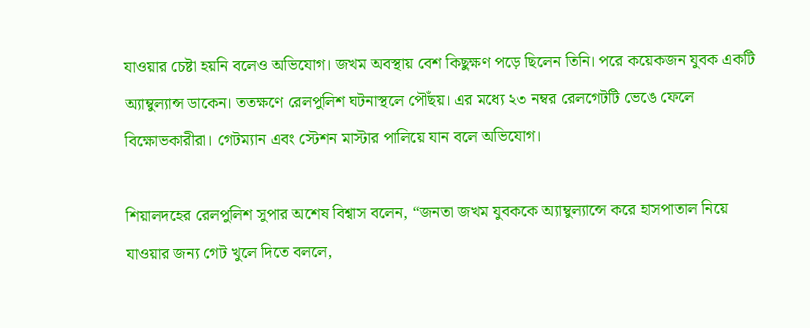যাওয়ার চেষ্টা হয়নি বলেও অভিযোগ। জখম অবস্থায় বেশ কিছুক্ষণ পড়ে ছিলেন তিনি। পরে কয়েকজন যুবক একটি অ্যাম্বুল্যান্স ডাকেন। ততক্ষণে রেলপুলিশ ঘটনাস্থলে পৌঁছয়। এর মধ্যে ২৩ নম্বর রেলগেটটি ভেঙে ফেলে বিক্ষোভকারীরা। গেটম্যান এবং স্টেশন মাস্টার পালিয়ে যান বলে অভিযোগ।

শিয়ালদহের রেলপুলিশ সুপার অশেষ বিশ্বাস বলেন, “জনতা জখম যুবককে অ্যাম্বুল্যান্সে করে হাসপাতাল নিয়ে যাওয়ার জন্য গেট খুলে দিতে বললে,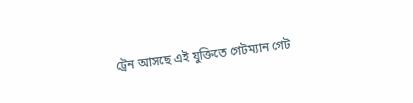ট্রেন আসছে এই যুক্তিতে গেটম্যান গেট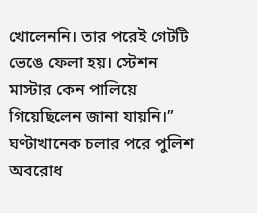খোলেননি। তার পরেই গেটটি ভেঙে ফেলা হয়। স্টেশন মাস্টার কেন পালিয়ে গিয়েছিলেন জানা যায়নি।” ঘণ্টাখানেক চলার পরে পুলিশ অবরোধ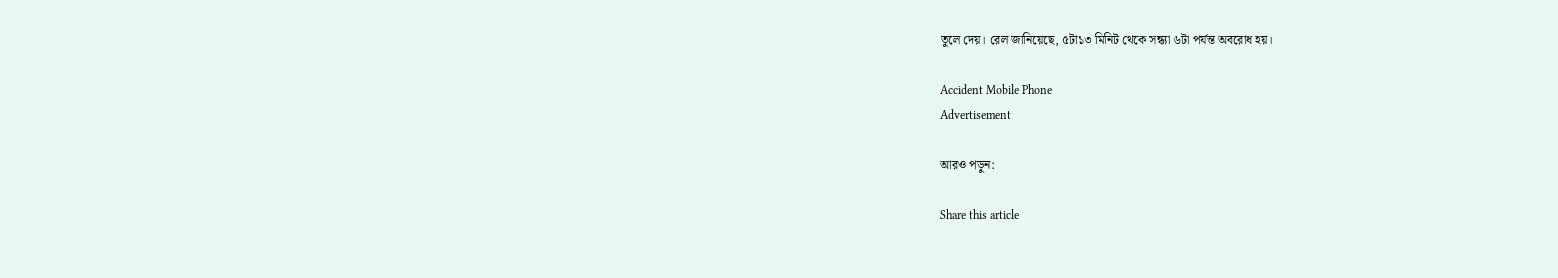তুলে দেয়। রেল জানিয়েছে, ৫টা১৩ মিনিট থেকে সন্ধ্যা ৬টা পর্যন্ত অবরোধ হয়।

Accident Mobile Phone
Advertisement

আরও পড়ুন:

Share this article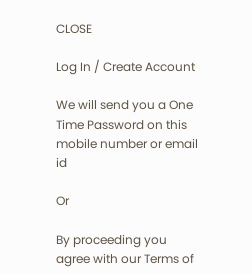CLOSE

Log In / Create Account

We will send you a One Time Password on this mobile number or email id

Or

By proceeding you agree with our Terms of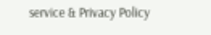service & Privacy Policy